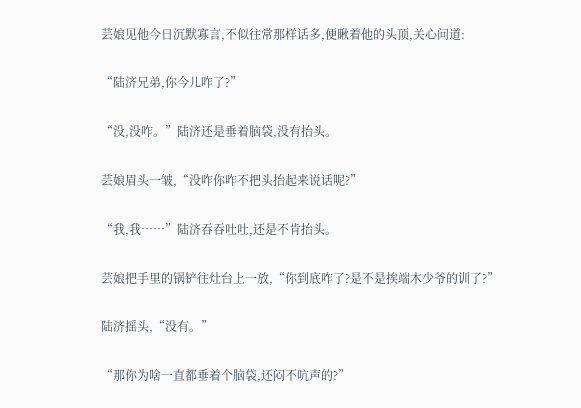芸娘见他今日沉默寡言,不似往常那样话多,便瞅着他的头顶,关心问道:

“陆济兄弟,你今儿咋了?”

“没,没咋。”陆济还是垂着脑袋,没有抬头。

芸娘眉头一皱,“没咋你咋不把头抬起来说话呢?”

“我,我……”陆济吞吞吐吐,还是不肯抬头。

芸娘把手里的锅铲往灶台上一放,“你到底咋了?是不是挨端木少爷的训了?”

陆济摇头,“没有。”

“那你为啥一直都垂着个脑袋,还闷不吭声的?”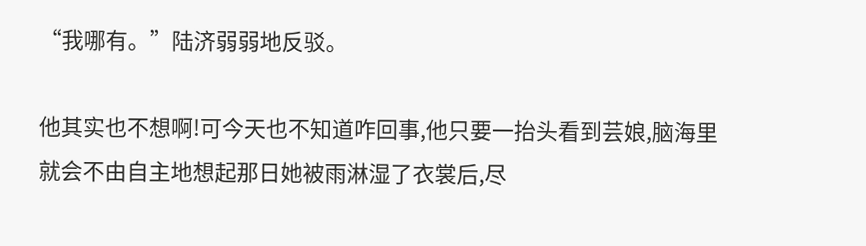“我哪有。”陆济弱弱地反驳。

他其实也不想啊!可今天也不知道咋回事,他只要一抬头看到芸娘,脑海里就会不由自主地想起那日她被雨淋湿了衣裳后,尽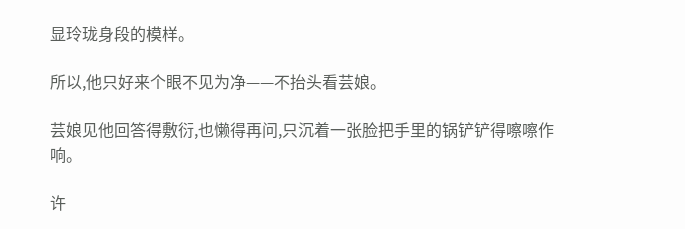显玲珑身段的模样。

所以,他只好来个眼不见为净——不抬头看芸娘。

芸娘见他回答得敷衍,也懒得再问,只沉着一张脸把手里的锅铲铲得嚓嚓作响。

许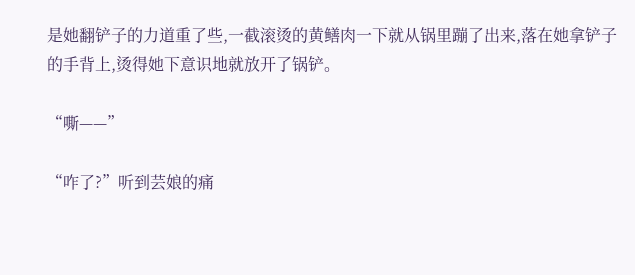是她翻铲子的力道重了些,一截滚烫的黄鳝肉一下就从锅里蹦了出来,落在她拿铲子的手背上,烫得她下意识地就放开了锅铲。

“嘶——”

“咋了?”听到芸娘的痛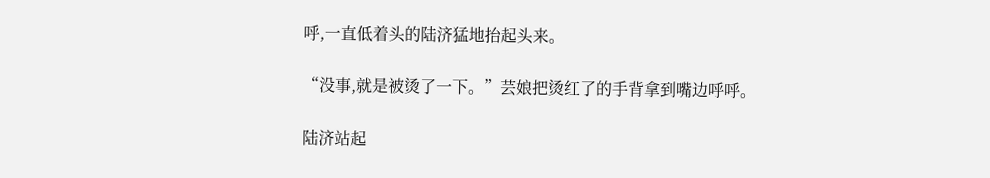呼,一直低着头的陆济猛地抬起头来。

“没事,就是被烫了一下。”芸娘把烫红了的手背拿到嘴边呼呼。

陆济站起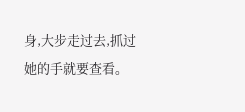身,大步走过去,抓过她的手就要查看。